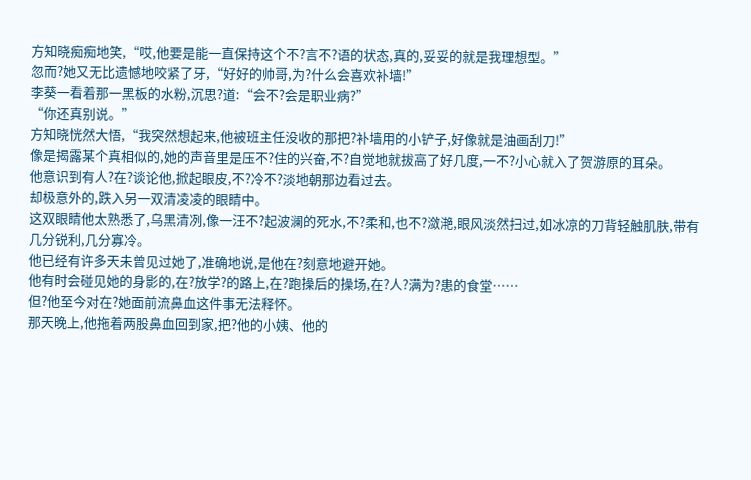方知晓痴痴地笑,“哎,他要是能一直保持这个不?言不?语的状态,真的,妥妥的就是我理想型。”
忽而?她又无比遗憾地咬紧了牙,“好好的帅哥,为?什么会喜欢补墙!”
李葵一看着那一黑板的水粉,沉思?道:“会不?会是职业病?”
“你还真别说。”
方知晓恍然大悟,“我突然想起来,他被班主任没收的那把?补墙用的小铲子,好像就是油画刮刀!”
像是揭露某个真相似的,她的声音里是压不?住的兴奋,不?自觉地就拔高了好几度,一不?小心就入了贺游原的耳朵。
他意识到有人?在?谈论他,掀起眼皮,不?冷不?淡地朝那边看过去。
却极意外的,跌入另一双清凌凌的眼睛中。
这双眼睛他太熟悉了,乌黑清冽,像一汪不?起波澜的死水,不?柔和,也不?潋滟,眼风淡然扫过,如冰凉的刀背轻触肌肤,带有几分锐利,几分寡冷。
他已经有许多天未曾见过她了,准确地说,是他在?刻意地避开她。
他有时会碰见她的身影的,在?放学?的路上,在?跑操后的操场,在?人?满为?患的食堂……
但?他至今对在?她面前流鼻血这件事无法释怀。
那天晚上,他拖着两股鼻血回到家,把?他的小姨、他的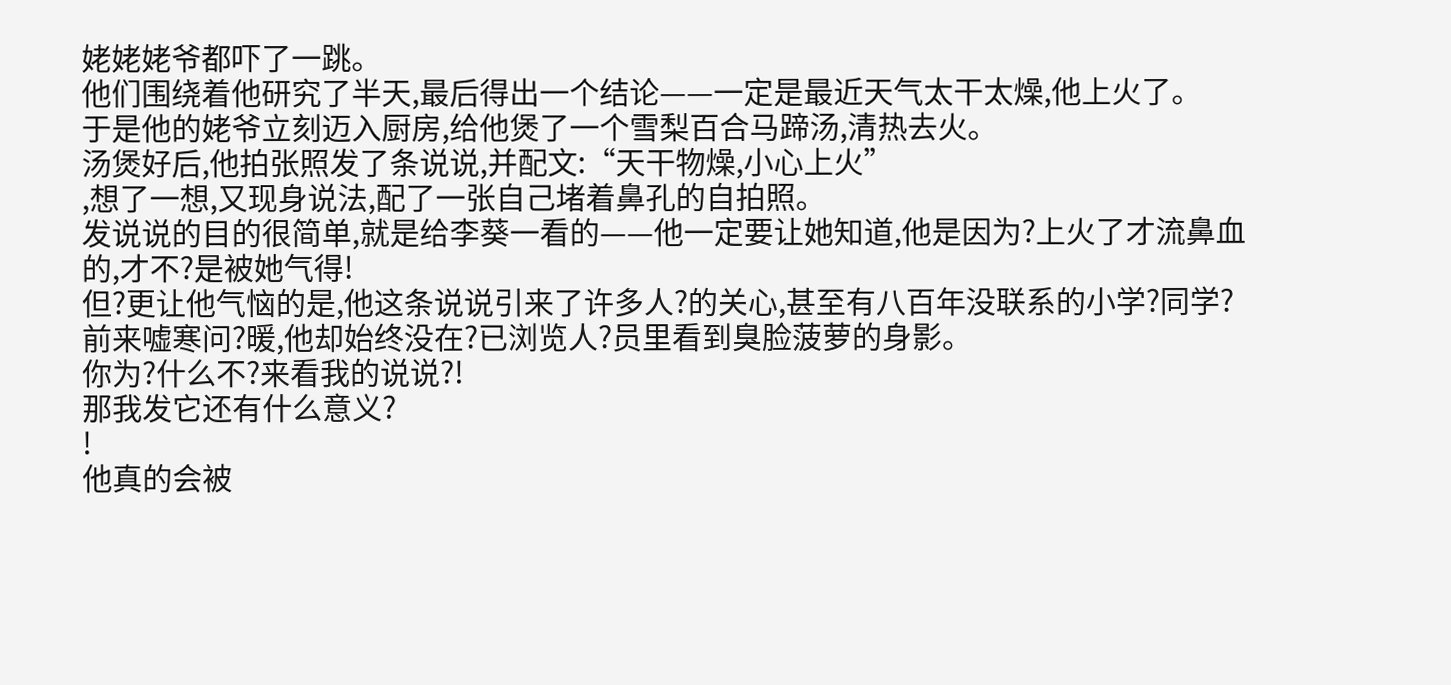姥姥姥爷都吓了一跳。
他们围绕着他研究了半天,最后得出一个结论——一定是最近天气太干太燥,他上火了。
于是他的姥爷立刻迈入厨房,给他煲了一个雪梨百合马蹄汤,清热去火。
汤煲好后,他拍张照发了条说说,并配文:“天干物燥,小心上火”
,想了一想,又现身说法,配了一张自己堵着鼻孔的自拍照。
发说说的目的很简单,就是给李葵一看的——他一定要让她知道,他是因为?上火了才流鼻血的,才不?是被她气得!
但?更让他气恼的是,他这条说说引来了许多人?的关心,甚至有八百年没联系的小学?同学?前来嘘寒问?暖,他却始终没在?已浏览人?员里看到臭脸菠萝的身影。
你为?什么不?来看我的说说?!
那我发它还有什么意义?
!
他真的会被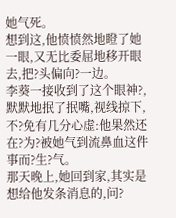她气死。
想到这,他愤愤然地瞪了她一眼,又无比委屈地移开眼去,把?头偏向?一边。
李葵一接收到了这个眼神?,默默地抿了抿嘴,视线掠下,不?免有几分心虚:他果然还在?为?被她气到流鼻血这件事而?生?气。
那天晚上,她回到家,其实是想给他发条消息的,问?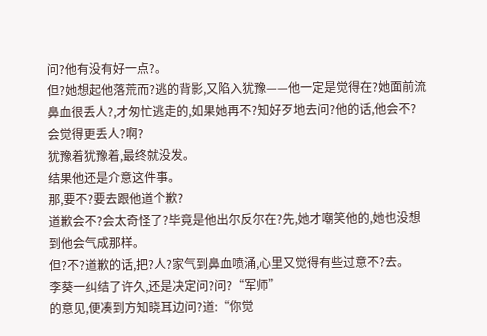问?他有没有好一点?。
但?她想起他落荒而?逃的背影,又陷入犹豫——他一定是觉得在?她面前流鼻血很丢人?,才匆忙逃走的,如果她再不?知好歹地去问?他的话,他会不?会觉得更丢人?啊?
犹豫着犹豫着,最终就没发。
结果他还是介意这件事。
那,要不?要去跟他道个歉?
道歉会不?会太奇怪了?毕竟是他出尔反尔在?先,她才嘲笑他的,她也没想到他会气成那样。
但?不?道歉的话,把?人?家气到鼻血喷涌,心里又觉得有些过意不?去。
李葵一纠结了许久,还是决定问?问?“军师”
的意见,便凑到方知晓耳边问?道:“你觉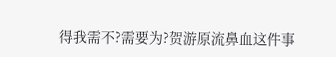得我需不?需要为?贺游原流鼻血这件事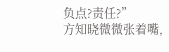负点?责任?”
方知晓微微张着嘴,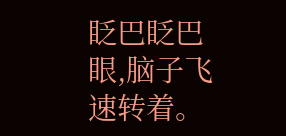眨巴眨巴眼,脑子飞速转着。